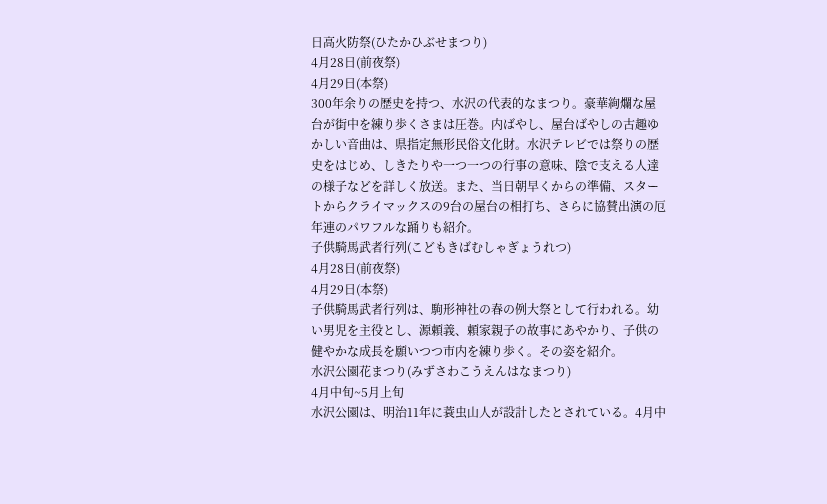日高火防祭(ひたかひぶせまつり)
4月28日(前夜祭)
4月29日(本祭)
300年余りの歴史を持つ、水沢の代表的なまつり。豪華絢爛な屋台が街中を練り歩くさまは圧巻。内ばやし、屋台ばやしの古趣ゆかしい音曲は、県指定無形民俗文化財。水沢テレビでは祭りの歴史をはじめ、しきたりや一つ一つの行事の意味、陰で支える人達の様子などを詳しく放送。また、当日朝早くからの準備、スタートからクライマックスの9台の屋台の相打ち、さらに協賛出演の厄年連のパワフルな踊りも紹介。
子供騎馬武者行列(こどもきばむしゃぎょうれつ)
4月28日(前夜祭)
4月29日(本祭)
子供騎馬武者行列は、駒形神社の春の例大祭として行われる。幼い男児を主役とし、源頼義、頼家親子の故事にあやかり、子供の健やかな成長を願いつつ市内を練り歩く。その姿を紹介。
水沢公園花まつり(みずさわこうえんはなまつり)
4月中旬~5月上旬
水沢公園は、明治11年に蓑虫山人が設計したとされている。4月中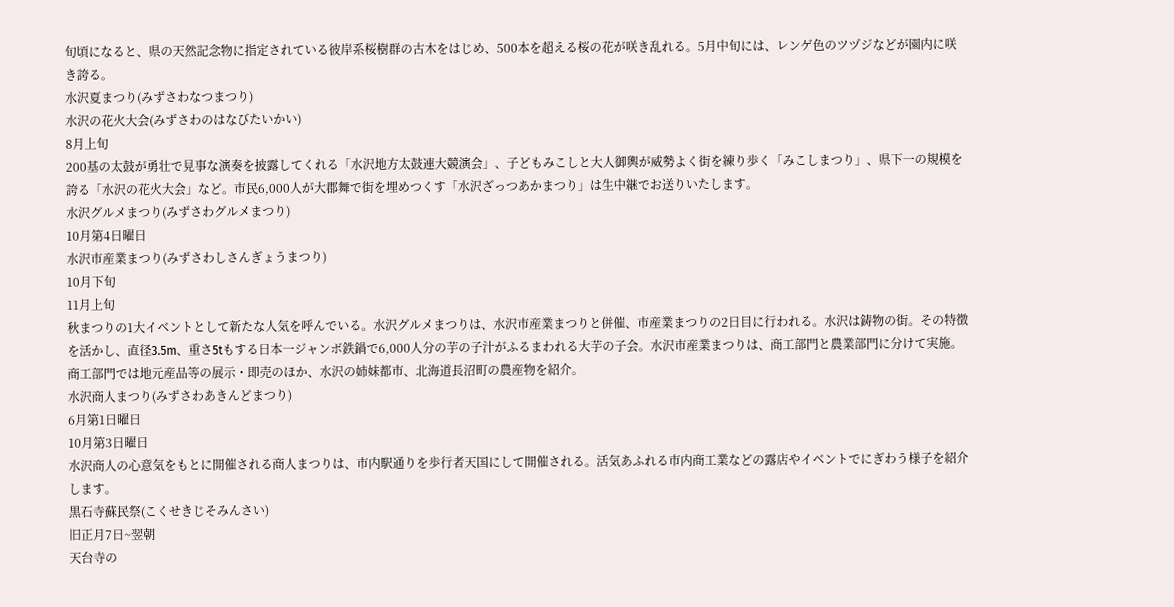旬頃になると、県の天然記念物に指定されている彼岸系桜樹群の古木をはじめ、500本を超える桜の花が咲き乱れる。5月中旬には、レンゲ色のツヅジなどが園内に咲き誇る。
水沢夏まつり(みずさわなつまつり)
水沢の花火大会(みずさわのはなびたいかい)
8月上旬
200基の太鼓が勇壮で見事な演奏を披露してくれる「水沢地方太鼓連大競演会」、子どもみこしと大人御輿が威勢よく街を練り歩く「みこしまつり」、県下一の規模を誇る「水沢の花火大会」など。市民6,000人が大郡舞で街を埋めつくす「水沢ざっつあかまつり」は生中継でお送りいたします。
水沢グルメまつり(みずさわグルメまつり)
10月第4日曜日
水沢市産業まつり(みずさわしさんぎょうまつり)
10月下旬
11月上旬
秋まつりの1大イベントとして新たな人気を呼んでいる。水沢グルメまつりは、水沢市産業まつりと併催、市産業まつりの2日目に行われる。水沢は鋳物の街。その特徴を活かし、直径3.5m、重さ5tもする日本一ジャンボ鉄鍋で6,000人分の芋の子汁がふるまわれる大芋の子会。水沢市産業まつりは、商工部門と農業部門に分けて実施。商工部門では地元産品等の展示・即売のほか、水沢の姉妹都市、北海道長沼町の農産物を紹介。
水沢商人まつり(みずさわあきんどまつり)
6月第1日曜日
10月第3日曜日
水沢商人の心意気をもとに開催される商人まつりは、市内駅通りを歩行者天国にして開催される。活気あふれる市内商工業などの露店やイベントでにぎわう様子を紹介します。
黒石寺蘇民祭(こくせきじそみんさい)
旧正月7日~翌朝
天台寺の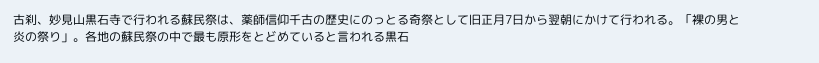古刹、妙見山黒石寺で行われる蘇民祭は、薬師信仰千古の歴史にのっとる奇祭として旧正月7日から翌朝にかけて行われる。「裸の男と炎の祭り」。各地の蘇民祭の中で最も原形をとどめていると言われる黒石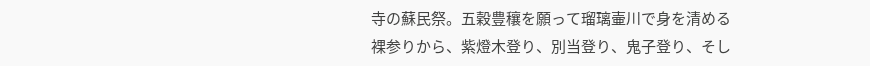寺の蘇民祭。五穀豊穰を願って瑠璃壷川で身を清める裸参りから、紫燈木登り、別当登り、鬼子登り、そし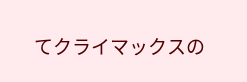てクライマックスの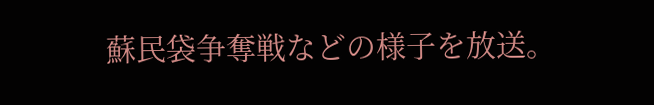蘇民袋争奪戦などの様子を放送。